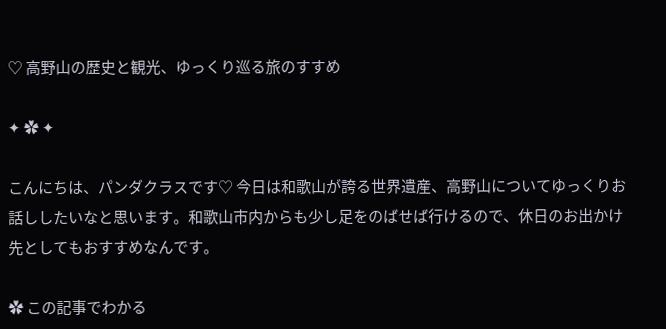♡ 高野山の歴史と観光、ゆっくり巡る旅のすすめ

✦ ✿ ✦

こんにちは、パンダクラスです♡ 今日は和歌山が誇る世界遺産、高野山についてゆっくりお話ししたいなと思います。和歌山市内からも少し足をのばせば行けるので、休日のお出かけ先としてもおすすめなんです。

✿ この記事でわかる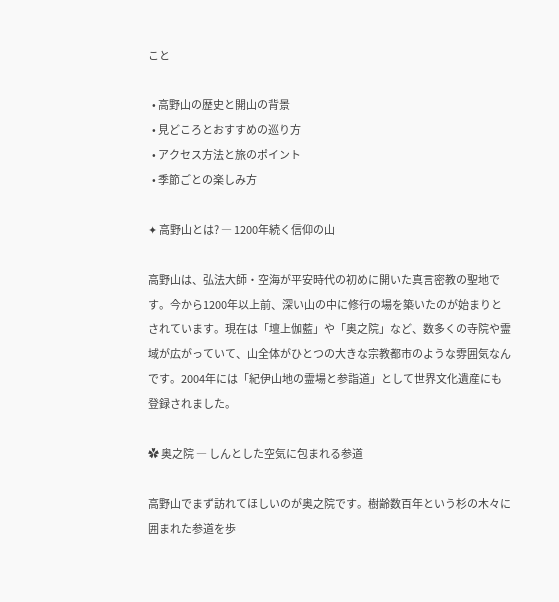こと

  • 高野山の歴史と開山の背景
  • 見どころとおすすめの巡り方
  • アクセス方法と旅のポイント
  • 季節ごとの楽しみ方

✦ 高野山とは? ― 1200年続く信仰の山

高野山は、弘法大師・空海が平安時代の初めに開いた真言密教の聖地です。今から1200年以上前、深い山の中に修行の場を築いたのが始まりとされています。現在は「壇上伽藍」や「奥之院」など、数多くの寺院や霊域が広がっていて、山全体がひとつの大きな宗教都市のような雰囲気なんです。2004年には「紀伊山地の霊場と参詣道」として世界文化遺産にも登録されました。

✿ 奥之院 ― しんとした空気に包まれる参道

高野山でまず訪れてほしいのが奥之院です。樹齢数百年という杉の木々に囲まれた参道を歩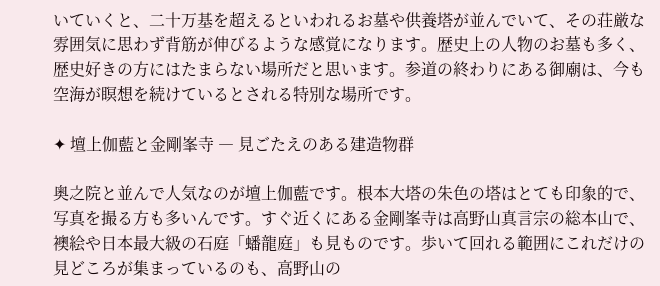いていくと、二十万基を超えるといわれるお墓や供養塔が並んでいて、その荘厳な雰囲気に思わず背筋が伸びるような感覚になります。歴史上の人物のお墓も多く、歴史好きの方にはたまらない場所だと思います。参道の終わりにある御廟は、今も空海が瞑想を続けているとされる特別な場所です。

✦ 壇上伽藍と金剛峯寺 ― 見ごたえのある建造物群

奥之院と並んで人気なのが壇上伽藍です。根本大塔の朱色の塔はとても印象的で、写真を撮る方も多いんです。すぐ近くにある金剛峯寺は高野山真言宗の総本山で、襖絵や日本最大級の石庭「蟠龍庭」も見ものです。歩いて回れる範囲にこれだけの見どころが集まっているのも、高野山の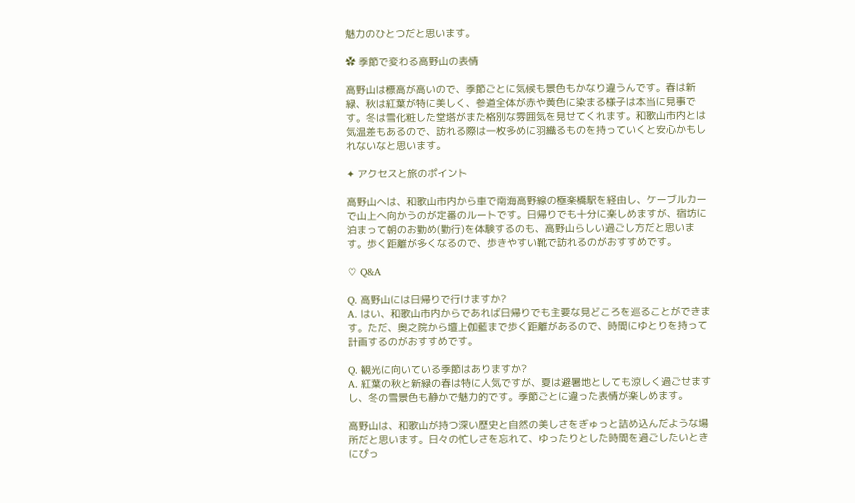魅力のひとつだと思います。

✿ 季節で変わる高野山の表情

高野山は標高が高いので、季節ごとに気候も景色もかなり違うんです。春は新緑、秋は紅葉が特に美しく、参道全体が赤や黄色に染まる様子は本当に見事です。冬は雪化粧した堂塔がまた格別な雰囲気を見せてくれます。和歌山市内とは気温差もあるので、訪れる際は一枚多めに羽織るものを持っていくと安心かもしれないなと思います。

✦ アクセスと旅のポイント

高野山へは、和歌山市内から車で南海高野線の極楽橋駅を経由し、ケーブルカーで山上へ向かうのが定番のルートです。日帰りでも十分に楽しめますが、宿坊に泊まって朝のお勤め(勤行)を体験するのも、高野山らしい過ごし方だと思います。歩く距離が多くなるので、歩きやすい靴で訪れるのがおすすめです。

♡ Q&A

Q. 高野山には日帰りで行けますか?
A. はい、和歌山市内からであれば日帰りでも主要な見どころを巡ることができます。ただ、奥之院から壇上伽藍まで歩く距離があるので、時間にゆとりを持って計画するのがおすすめです。

Q. 観光に向いている季節はありますか?
A. 紅葉の秋と新緑の春は特に人気ですが、夏は避暑地としても涼しく過ごせますし、冬の雪景色も静かで魅力的です。季節ごとに違った表情が楽しめます。

高野山は、和歌山が持つ深い歴史と自然の美しさをぎゅっと詰め込んだような場所だと思います。日々の忙しさを忘れて、ゆったりとした時間を過ごしたいときにぴっ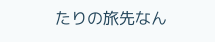たりの旅先なん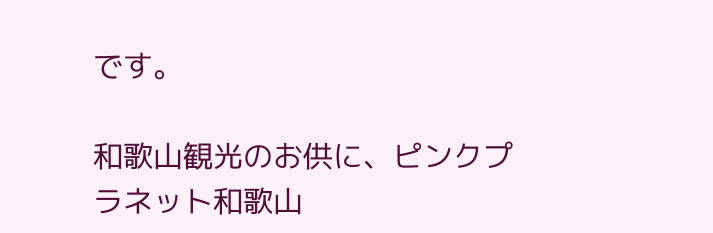です。

和歌山観光のお供に、ピンクプラネット和歌山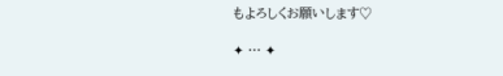もよろしくお願いします♡

✦ … ✦